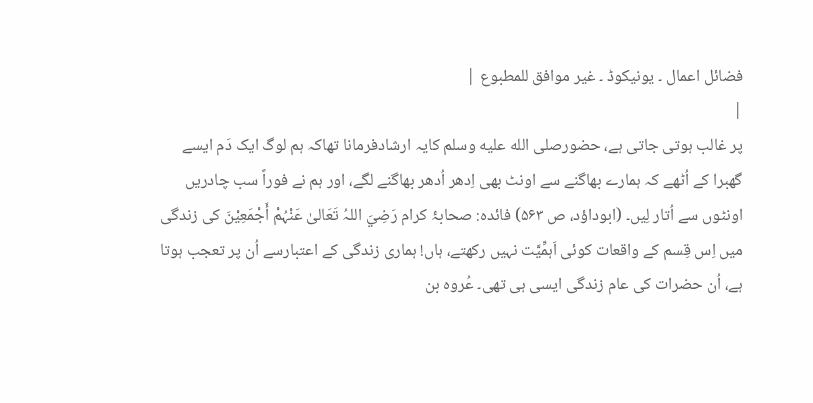فضائل اعمال ۔ یونیکوڈ ۔ غیر موافق للمطبوع |
|
پر غالب ہوتی جاتی ہے، حضورصلى الله عليه وسلم کایہ ارشادفرمانا تھاکہ ہم لوگ ایک دَم ایسے گھبرا کے اُٹھے کہ ہمارے بھاگنے سے اونٹ بھی اِدھر اُدھر بھاگنے لگے، اور ہم نے فوراً سب چادریں اونٹوں سے اُتار لِیں۔ (ابوداؤد، ص ۵۶۳) فائدہ: صحابۂ کرام رَضِيَ اللہُ تَعَالیٰ عَنْہُمْ أَجْمَعِیْنَ کی زندگی میں اِس قِسم کے واقعات کوئی اَہمِّیَّت نہیں رکھتے، ہاں! ہماری زندگی کے اعتبارسے اُن پر تعجب ہوتا ہے، اُن حضرات کی عام زندگی ایسی ہی تھی۔ عُروہ بن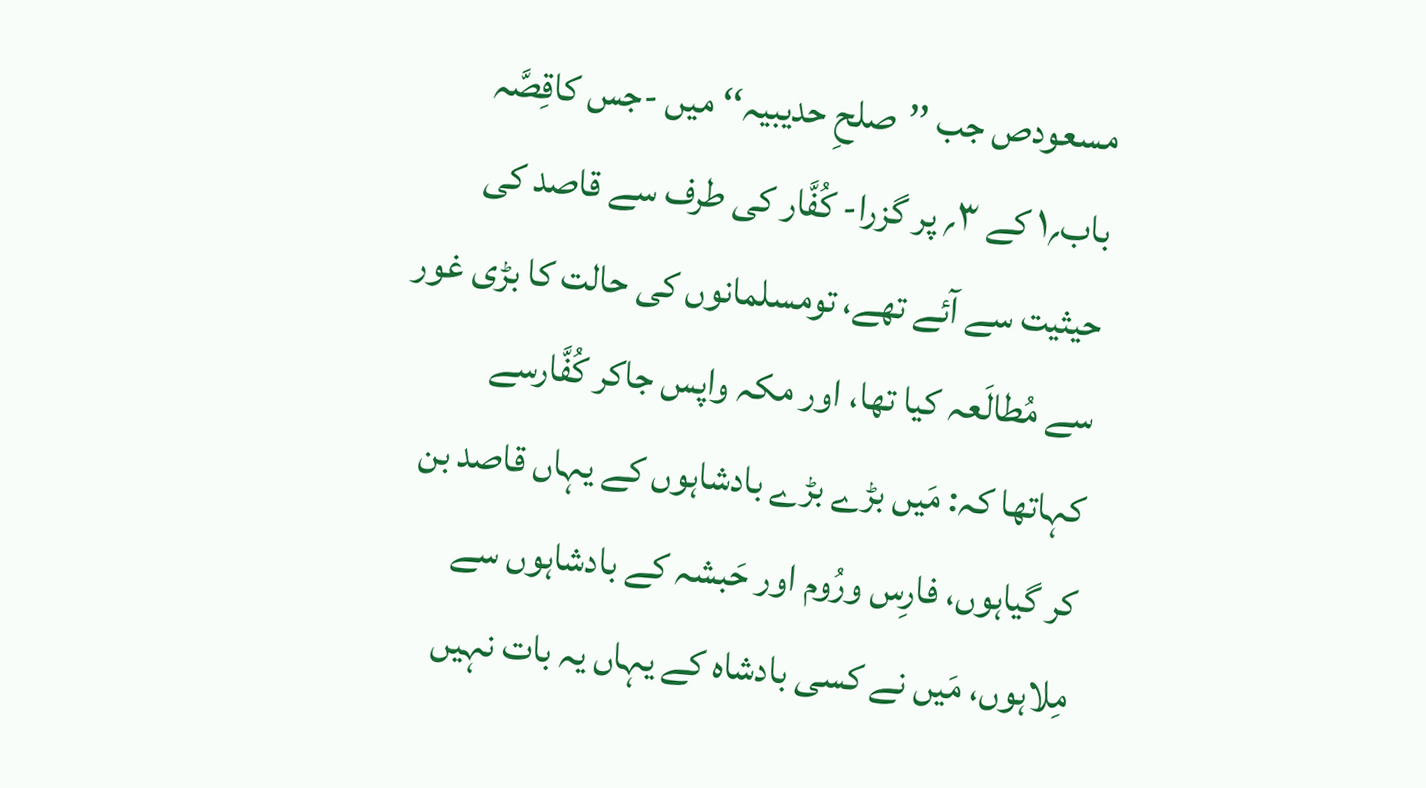مسعودص جب ’’صلحِ حدیبیہ‘‘ میں -جس کاقِصَّہ باب؍۱ کے ۳؍ پر گزرا- کُفَّار کی طرف سے قاصد کی حیثیت سے آئے تھے، تومسلمانوں کی حالت کا بڑی غور سے مُطالَعہ کیا تھا، اور مکہ واپس جاکر کُفَّارسے کہاتھا کہ: مَیں بڑے بڑے بادشاہوں کے یہاں قاصد بن کر گیاہوں، فارِس ورُوم اور حَبشہ کے بادشاہوں سے مِلاہوں، مَیں نے کسی بادشاہ کے یہاں یہ بات نہیں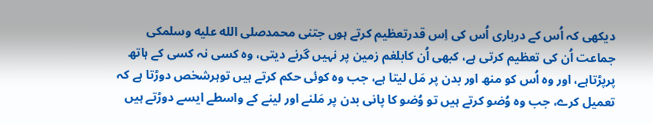دیکھی کہ اُس کے درباری اُس کی اِس قدرتعظیم کرتے ہوں جتنی محمدصلى الله عليه وسلمکی جماعت اُن کی تعظیم کرتی ہے، کبھی اُن کابلغم زمین پر نہیں گرنے دیتی، وہ کسی نہ کسی کے ہاتھ پرپڑتاہے، اور وہ اُس کو منھ اور بدن پر مَل لیتا ہے، جب وہ کوئی حکم کرتے ہیں توہرشخص دوڑتا ہے کہ تعمیل کرے، جب وہ وُضو کرتے ہیں تو وُضو کا پانی بدن پر مَلنے اور لینے کے واسطے ایسے دوڑتے ہیں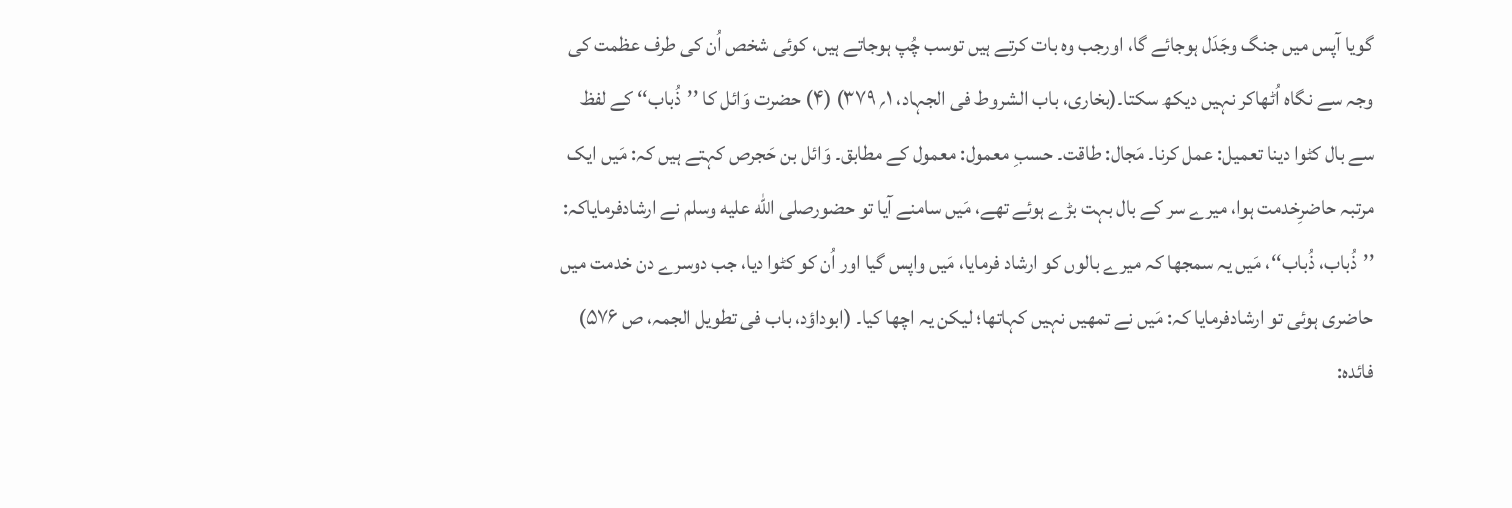گویا آپس میں جنگ وجَدَل ہوجائے گا، اورجب وہ بات کرتے ہیں توسب چُپ ہوجاتے ہیں، کوئی شخص اُن کی طرف عظمت کی وجہ سے نگاہ اُٹھاکر نہیں دیکھ سکتا۔(بخاری، باب الشروط فی الجہاد، ۱؍ ۳۷۹) (۴) حضرت وَائل کا ’’ذُباب‘‘ کے لفظ سے بال کٹوا دینا تعمیل: عمل کرنا۔ مَجال: طاقت۔ حسبِ معمول: معمول کے مطابق۔ وَائل بن حَجرص کہتے ہیں کہ: مَیں ایک مرتبہ حاضرِخدمت ہوا، میرے سر کے بال بہت بڑے ہوئے تھے، مَیں سامنے آیا تو حضورصلى الله عليه وسلم نے ارشادفرمایاکہ: ’’ذُباب، ذُباب‘‘، مَیں یہ سمجھا کہ میرے بالوں کو ارشاد فرمایا، مَیں واپس گیا اور اُن کو کٹوا دیا، جب دوسرے دن خدمت میں حاضری ہوئی تو ارشادفرمایا کہ: مَیں نے تمھیں نہیں کہاتھا؛ لیکن یہ اچھا کیا۔ (ابوداؤد، باب فی تطویل الجمہ، ص ۵۷۶) فائدہ: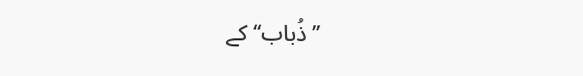’’ذُباب‘‘ کے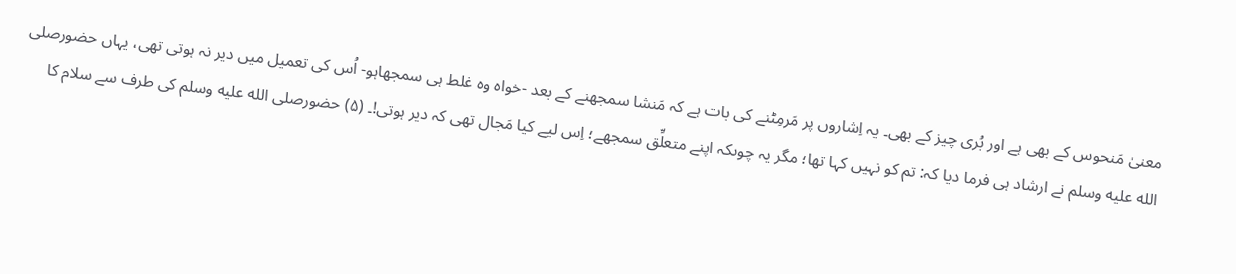معنیٰ مَنحوس کے بھی ہے اور بُری چیز کے بھی۔ یہ اِشاروں پر مَرمِٹنے کی بات ہے کہ مَنشا سمجھنے کے بعد -خواہ وہ غلط ہی سمجھاہو- اُس کی تعمیل میں دیر نہ ہوتی تھی، یہاں حضورصلى الله عليه وسلم نے ارشاد ہی فرما دیا کہ: تم کو نہیں کہا تھا؛ مگر یہ چوںکہ اپنے متعلِّق سمجھے؛ اِس لیے کیا مَجال تھی کہ دیر ہوتی!۔ (۵) حضورصلى الله عليه وسلم کی طرف سے سلام کا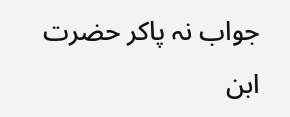جواب نہ پاکر حضرت ابن